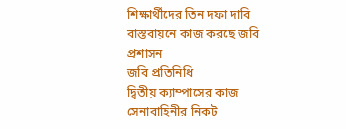শিক্ষার্থীদের তিন দফা দাবি বাস্তবায়নে কাজ করছে জবি প্রশাসন
জবি প্রতিনিধি
দ্বিতীয় ক্যাম্পাসের কাজ সেনাবাহিনীর নিকট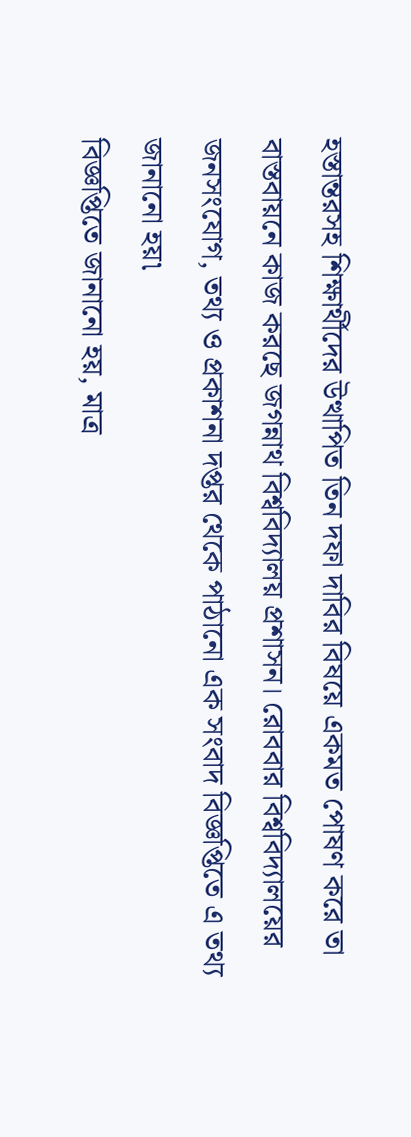হস্তান্তরসহ শিক্ষার্থীদের উত্থাপিত তিন দফা দাবির বিষয়ে একমত পোষণ করে তা বাস্তবায়নে কাজ করছে জগন্নাথ বিশ্ববিদ্যালয় প্রশাসন। রোববার বিশ্ববিদ্যালয়ের জনসংযোগ, তথ্য ও প্রকাশনা দপ্তর থেকে পাঠানো এক সংবাদ বিজ্ঞপ্তিতে এ তথ্য জানানো হয়৷
বিজ্ঞপ্তিতে জানানো হয়, মাত্র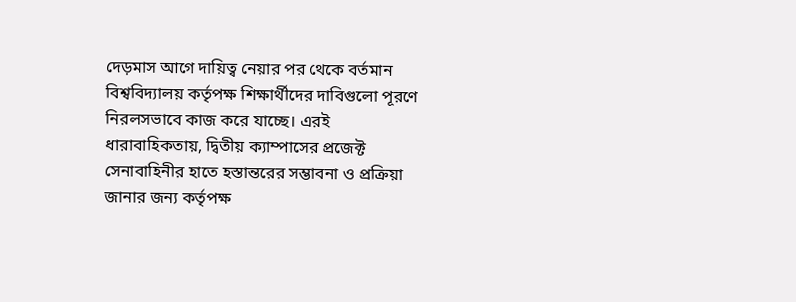দেড়মাস আগে দায়িত্ব নেয়ার পর থেকে বর্তমান বিশ্ববিদ্যালয় কর্তৃপক্ষ শিক্ষার্থীদের দাবিগুলো পূরণে নিরলসভাবে কাজ করে যাচ্ছে। এরই ধারাবাহিকতায়, দ্বিতীয় ক্যাম্পাসের প্রজেক্ট সেনাবাহিনীর হাতে হস্তান্তরের সম্ভাবনা ও প্রক্রিয়া জানার জন্য কর্তৃপক্ষ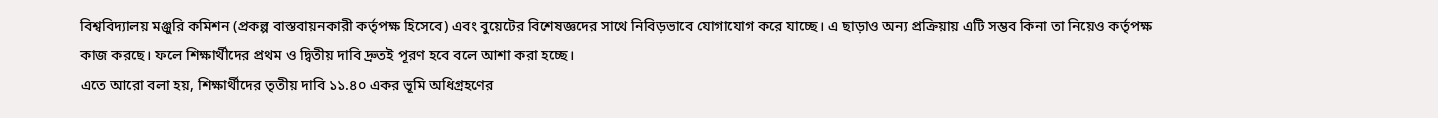বিশ্ববিদ্যালয় মঞ্জুরি কমিশন (প্রকল্প বাস্তবায়নকারী কর্তৃপক্ষ হিসেবে) এবং বুয়েটের বিশেষজ্ঞদের সাথে নিবিড়ভাবে যোগাযোগ করে যাচ্ছে। এ ছাড়াও অন্য প্রক্রিয়ায় এটি সম্ভব কিনা তা নিয়েও কর্তৃপক্ষ কাজ করছে। ফলে শিক্ষার্থীদের প্রথম ও দ্বিতীয় দাবি দ্রুতই পূরণ হবে বলে আশা করা হচ্ছে।
এতে আরো বলা হয়, শিক্ষার্থীদের তৃতীয় দাবি ১১.৪০ একর ভূমি অধিগ্রহণের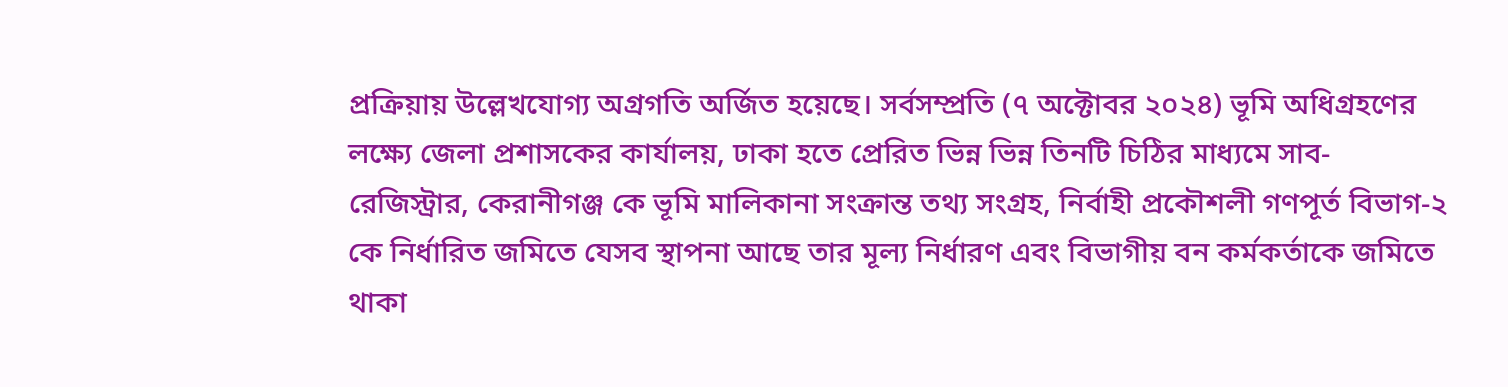প্রক্রিয়ায় উল্লেখযোগ্য অগ্রগতি অর্জিত হয়েছে। সর্বসম্প্রতি (৭ অক্টোবর ২০২৪) ভূমি অধিগ্রহণের লক্ষ্যে জেলা প্রশাসকের কার্যালয়, ঢাকা হতে প্রেরিত ভিন্ন ভিন্ন তিনটি চিঠির মাধ্যমে সাব-রেজিস্ট্রার, কেরানীগঞ্জ কে ভূমি মালিকানা সংক্রান্ত তথ্য সংগ্রহ, নির্বাহী প্রকৌশলী গণপূর্ত বিভাগ-২ কে নির্ধারিত জমিতে যেসব স্থাপনা আছে তার মূল্য নির্ধারণ এবং বিভাগীয় বন কর্মকর্তাকে জমিতে থাকা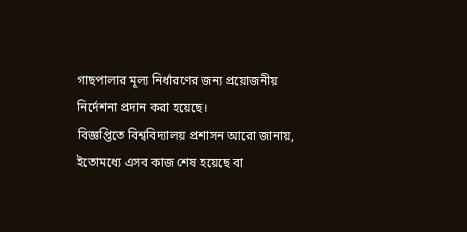গাছপালার মূল্য নির্ধারণের জন্য প্রয়োজনীয় নির্দেশনা প্রদান করা হয়েছে।
বিজ্ঞপ্তিতে বিশ্ববিদ্যালয় প্রশাসন আরো জানায়, ইতোমধ্যে এসব কাজ শেষ হয়েছে বা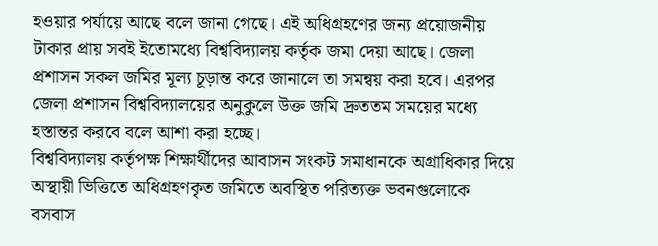হওয়ার পর্যায়ে আছে বলে জানা গেছে। এই অধিগ্রহণের জন্য প্রয়োজনীয় টাকার প্রায় সবই ইতোমধ্যে বিশ্ববিদ্যালয় কর্তৃক জমা দেয়া আছে। জেলা প্রশাসন সকল জমির মূল্য চূড়ান্ত করে জানালে তা সমন্বয় করা হবে। এরপর জেলা প্রশাসন বিশ্ববিদ্যালয়ের অনুকুলে উক্ত জমি দ্রুততম সময়ের মধ্যে হস্তান্তর করবে বলে আশা করা হচ্ছে।
বিশ্ববিদ্যালয় কর্তৃপক্ষ শিক্ষার্থীদের আবাসন সংকট সমাধানকে অগ্রাধিকার দিয়ে অস্থায়ী ভিত্তিতে অধিগ্রহণকৃত জমিতে অবস্থিত পরিত্যক্ত ভবনগুলোকে বসবাস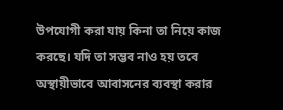উপযোগী করা যায় কিনা তা নিয়ে কাজ করছে। যদি তা সম্ভব নাও হয় তবে অস্থায়ীভাবে আবাসনের ব্যবস্থা করার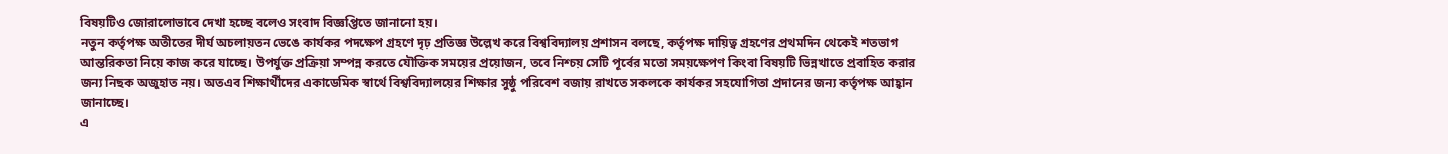বিষয়টিও জোরালোভাবে দেখা হচ্ছে বলেও সংবাদ বিজ্ঞপ্তিতে জানানো হয়।
নতুন কর্তৃপক্ষ অতীতের দীর্ঘ অচলায়তন ভেঙে কার্যকর পদক্ষেপ গ্রহণে দৃঢ় প্রতিজ্ঞ উল্লেখ করে বিশ্ববিদ্যালয় প্রশাসন বলছে, কর্তৃপক্ষ দায়িত্ব গ্রহণের প্রথমদিন থেকেই শতভাগ আন্তরিকতা নিয়ে কাজ করে যাচ্ছে। উপর্যুক্ত প্রক্রিয়া সম্পন্ন করতে যৌক্তিক সময়ের প্রয়োজন, তবে নিশ্চয় সেটি পূর্বের মতো সময়ক্ষেপণ কিংবা বিষয়টি ভিন্নখাতে প্রবাহিত করার জন্য নিছক অজুহাত নয়। অতএব শিক্ষার্থীদের একাডেমিক স্বার্থে বিশ্ববিদ্যালয়ের শিক্ষার সুষ্ঠু পরিবেশ বজায় রাখতে সকলকে কার্যকর সহযোগিতা প্রদানের জন্য কর্তৃপক্ষ আহ্বান জানাচ্ছে।
এ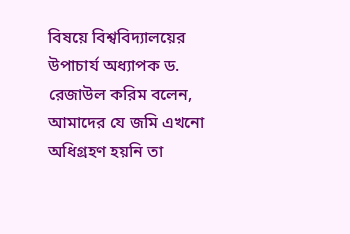বিষয়ে বিশ্ববিদ্যালয়ের উপাচার্য অধ্যাপক ড. রেজাউল করিম বলেন, আমাদের যে জমি এখনো অধিগ্রহণ হয়নি তা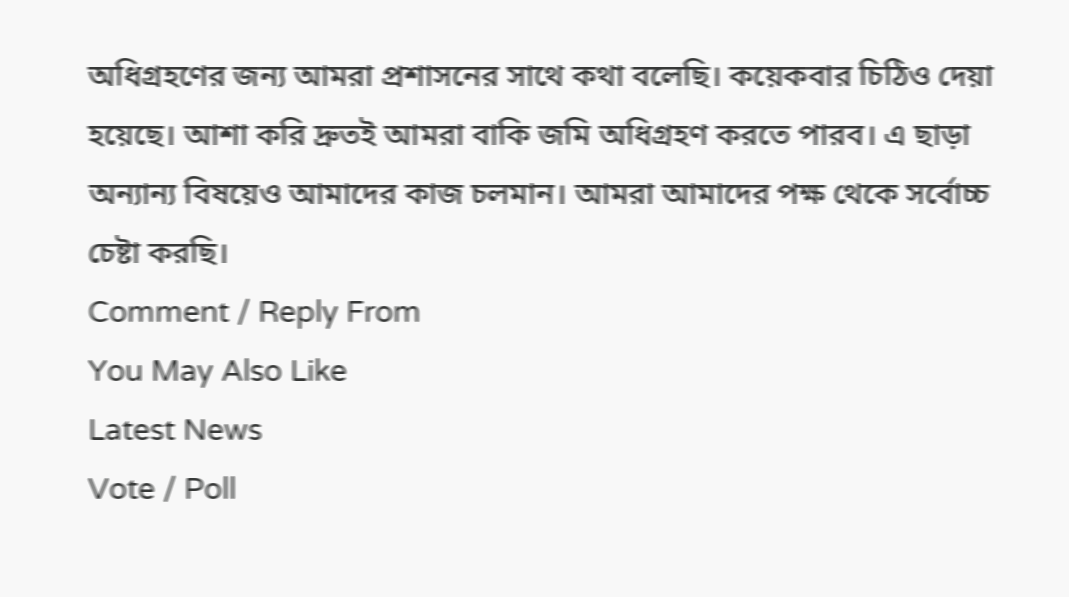অধিগ্রহণের জন্য আমরা প্রশাসনের সাথে কথা বলেছি। কয়েকবার চিঠিও দেয়া হয়েছে। আশা করি দ্রুতই আমরা বাকি জমি অধিগ্রহণ করতে পারব। এ ছাড়া অন্যান্য বিষয়েও আমাদের কাজ চলমান। আমরা আমাদের পক্ষ থেকে সর্বোচ্চ চেষ্টা করছি।
Comment / Reply From
You May Also Like
Latest News
Vote / Poll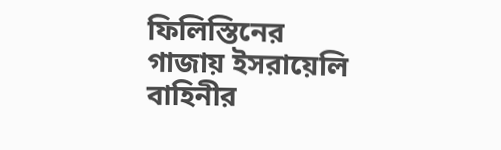ফিলিস্তিনের গাজায় ইসরায়েলি বাহিনীর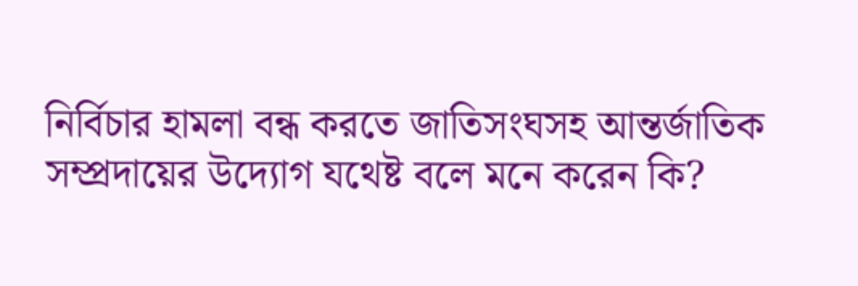নির্বিচার হামলা বন্ধ করতে জাতিসংঘসহ আন্তর্জাতিক সম্প্রদায়ের উদ্যোগ যথেষ্ট বলে মনে করেন কি?